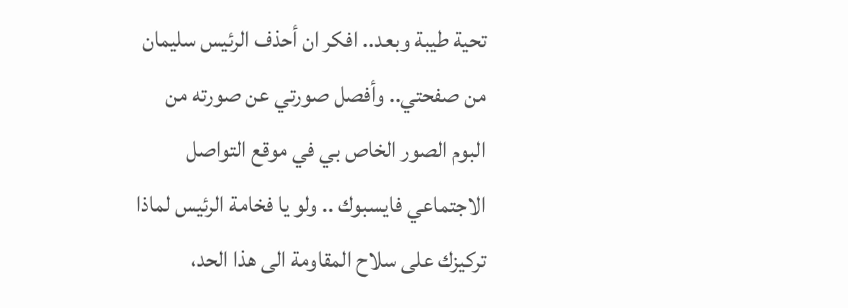تحية طيبة وبعد.. افكر ان أحذف الرئيس سليمان من صفحتي.. وأفصل صورتي عن صورته من البوم الصور الخاص بي في موقع التواصل الاجتماعي فايسبوك .. ولو يا فخامة الرئيس لماذا تركيزك على سلاح المقاومة الى هذا الحد،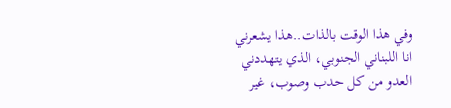وفي هذا الوقت بالذات..هذا يشعرني انا اللبناني الجنوبي، الذي يتهددني العدو من كل حدب وصوب، غير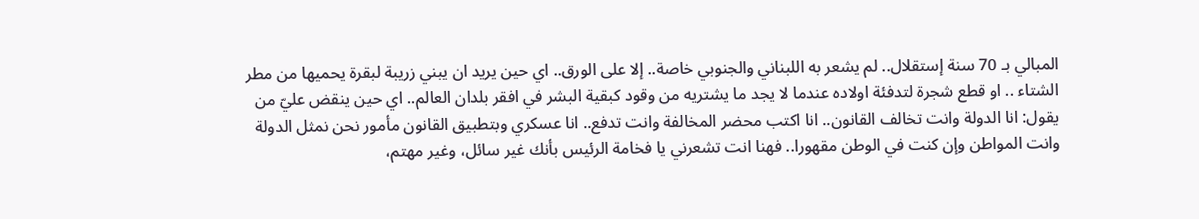المبالي بـ 70 سنة إستقلال.. لم يشعر به اللبناني والجنوبي خاصة.. إلا على الورق.. اي حين يريد ان يبني زريبة لبقرة يحميها من مطر الشتاء .. او قطع شجرة لتدفئة اولاده عندما لا يجد ما يشتريه من وقود كبقية البشر في افقر بلدان العالم.. اي حين ينقض عليّ من يقول: انا الدولة وانت تخالف القانون.. انا اكتب محضر المخالفة وانت تدفع.. انا عسكري وبتطبيق القانون مأمور نحن نمثل الدولة وانت المواطن وإن كنت في الوطن مقهورا.. فهنا انت تشعرني يا فخامة الرئيس بأنك غير سائل، وغير مهتم،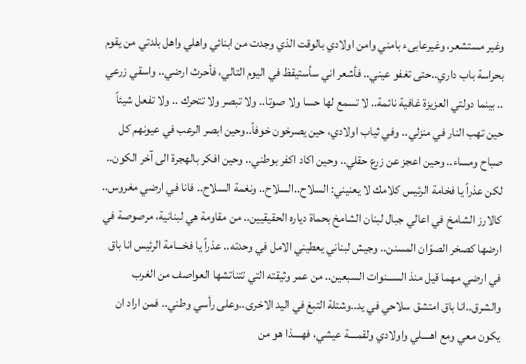وغير مستشعر، وغيرعابىء بامني وامن اولادي بالوقت الذي وجدت من ابنائي واهلي واهل بلدتي من يقوم بحراسة باب داري..حتى تغفو عيني.. فأشعر اني سأستيقظ في اليوم التالي، فأحرث ارضي.. واسقي زرعي .. بينما دولتي العزيزة غافية نائمة.. لا تسمع لها حسا ولا صوتا.. ولا تبصر ولا تتحرك .. ولا تفعل شيئاً حين تهب النار في منزلي.. وفي ثياب اولادي، حين يصرخون خوفاً..وحين ابصر الرعب في عيونهم كل صباح ومساء.. وحين اعجز عن زرع حقلي.. وحين اكاد اكفر بوطني.. وحين افكر بالهجرة الى آخر الكون.. لكن عذراً يا فخامة الرئيس كلامك لا يعنيني: السلاح..السلاح.. ونغمة السلاح.. فانا في ارضي مغروس.. كالارز الشامخ في اعالي جبال لبنان الشامخ بحماة دياره الحقيقيين.. من مقاومة هي لبنانية، مرصوصة في ارضها كصخر الصوّان المسنن.. وجيش لبناني يعطيني الامل في وحدته.. عذراً يا فخـــامة الرئيس انا باق في ارضي مهما قيل منذ الســـنوات السبعين.. من عمر وثيقته التي تتناتشها العواصف من الغرب والشرق..انا باق امتشق سلاحي في يد..وشتلة التبغ في اليد الاخرى..وعلى رأسي وطني.. فمن اراد ان يكون معي ومع اهــــلي واولادي ولقمــــة عيشي، فهــــذا هو من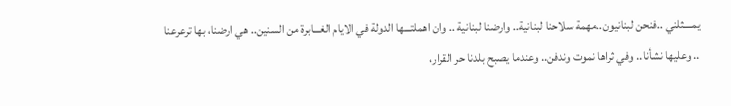يمــــثلني ..فنحن لبنانيون..مهمة سلاحنا لبنانية.. وارضنا لبنانية .. وان اهملتـــها الدولة في الايام الغـــابرة من السنين.. هي ارضنا، بها ترعرعنا .. وعليها نشأنا.. وفي ثراها نموت وندفن.. وعندما يصبح بلدنا حر القرار،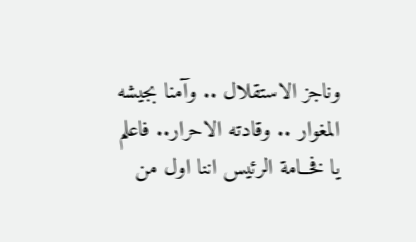وناجز الاستقلال .. وآمنا بجيشه المغوار .. وقادته الاحرار.. فاعلم يا فخــامة الرئيس اننا اول من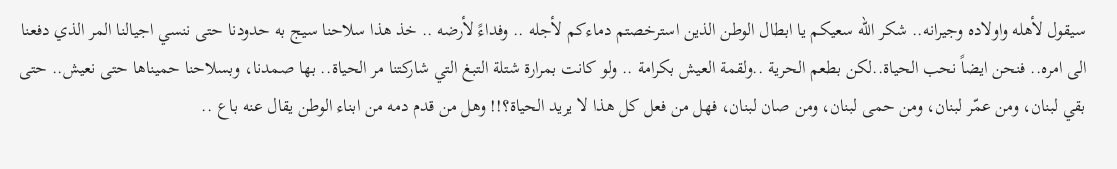سيقول لأهله واولاده وجيرانه.. شكر الله سعيكم يا ابطال الوطن الذين استرخصتم دماءكم لأجله .. وفداءً لأرضه .. خذ هذا سلاحنا سيج به حدودنا حتى ننسي اجيالنا المر الذي دفعنا الى امره.. فنحن ايضاً نحب الحياة..لكن بطعم الحرية ..ولقمة العيش بكرامة .. ولو كانت بمرارة شتلة التبغ التي شاركتنا مر الحياة.. بها صمدنا، وبسلاحنا حميناها حتى نعيش.. حتى بقي لبنان، ومن عمّر لبنان، ومن حمى لبنان، ومن صان لبنان، فهل من فعل كل هذا لا يريد الحياة؟!! وهل من قدم دمه من ابناء الوطن يقال عنه باع ..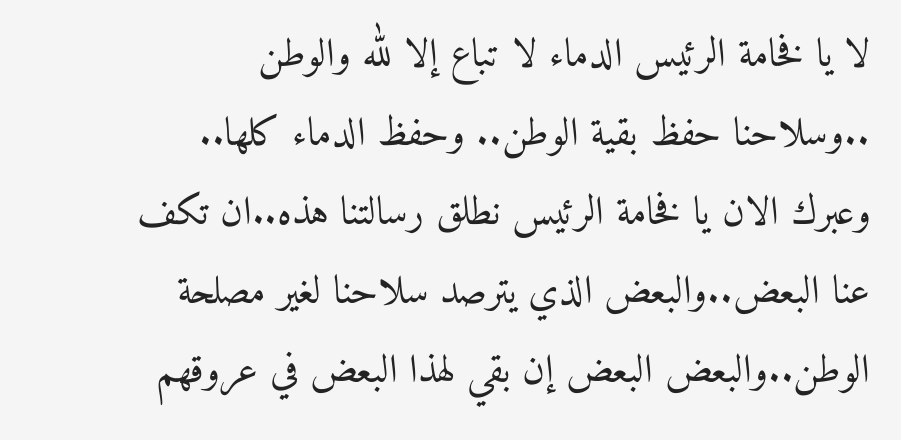لا يا فخامة الرئيس الدماء لا تباع إلا لله والوطن ..وسلاحنا حفظ بقية الوطن.. وحفظ الدماء كلها.. وعبرك الان يا فخامة الرئيس نطلق رسالتنا هذه..ان تكف عنا البعض..والبعض الذي يترصد سلاحنا لغير مصلحة الوطن..والبعض البعض إن بقي لهذا البعض في عروقهم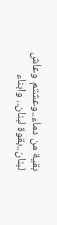بقية من دماء..وعشتم وعاش لبنان..بقوة لبنان.. وابناء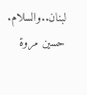لبنان..والسلام. حسين مروة